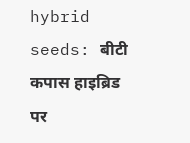hybrid seeds: बीटी कपास हाइब्रिड पर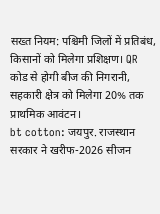सख्त नियम: पश्चिमी जिलों में प्रतिबंध, किसानों को मिलेगा प्रशिक्षण। QR कोड से होगी बीज की निगरानी, सहकारी क्षेत्र को मिलेगा 20% तक प्राथमिक आवंटन।
bt cotton: जयपुर. राजस्थान सरकार ने खरीफ-2026 सीजन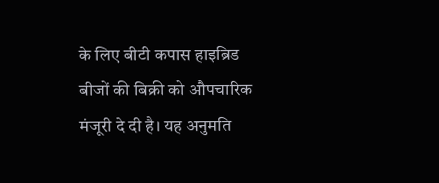के लिए बीटी कपास हाइब्रिड बीजों की बिक्री को औपचारिक मंजूरी दे दी है। यह अनुमति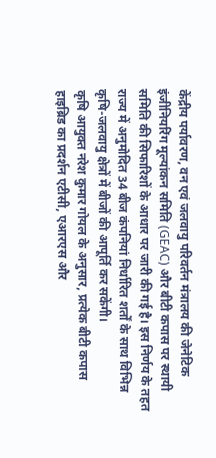केंद्रीय पर्यावरण, वन एवं जलवायु परिवर्तन मंत्रालय की जेनेटिक इंजीनियरिंग मूल्यांकन समिति (GEAC) और बीटी कपास पर स्थायी समिति की सिफारिशों के आधार पर जारी की गई है। इस निर्णय के तहत राज्य में अनुमोदित 34 बीज कंपनियां निर्धारित शर्तों के साथ विभिन्न कृषि-जलवायु क्षेत्रों में बीजों की आपूर्ति कर सकेंगी।
कृषि आयुक्त नरेश कुमार गोयल के अनुसार, प्रत्येक बीटी कपास हाइब्रिड का प्रदर्शन एटीसी, एआरएस और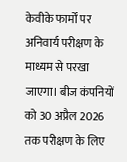केवीके फार्मों पर अनिवार्य परीक्षण के माध्यम से परखा जाएगा। बीज कंपनियों को 30 अप्रैल 2026 तक परीक्षण के लिए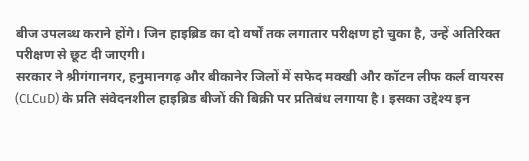बीज उपलब्ध कराने होंगे। जिन हाइब्रिड का दो वर्षों तक लगातार परीक्षण हो चुका है, उन्हें अतिरिक्त परीक्षण से छूट दी जाएगी।
सरकार ने श्रीगंगानगर, हनुमानगढ़ और बीकानेर जिलों में सफेद मक्खी और कॉटन लीफ कर्ल वायरस (CLCuD) के प्रति संवेदनशील हाइब्रिड बीजों की बिक्री पर प्रतिबंध लगाया है। इसका उद्देश्य इन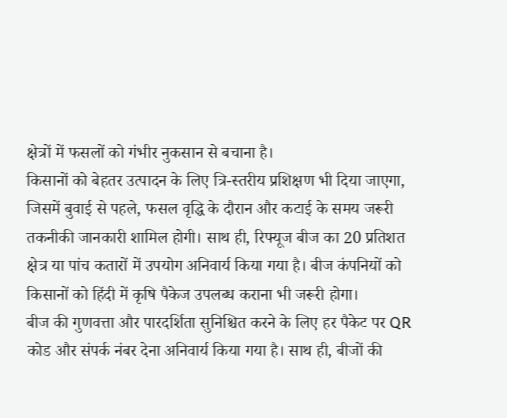क्षेत्रों में फसलों को गंभीर नुकसान से बचाना है।
किसानों को बेहतर उत्पादन के लिए त्रि-स्तरीय प्रशिक्षण भी दिया जाएगा, जिसमें बुवाई से पहले, फसल वृद्धि के दौरान और कटाई के समय जरूरी तकनीकी जानकारी शामिल होगी। साथ ही, रिफ्यूज बीज का 20 प्रतिशत क्षेत्र या पांच कतारों में उपयोग अनिवार्य किया गया है। बीज कंपनियों को किसानों को हिंदी में कृषि पैकेज उपलब्ध कराना भी जरूरी होगा।
बीज की गुणवत्ता और पारदर्शिता सुनिश्चित करने के लिए हर पैकेट पर QR कोड और संपर्क नंबर देना अनिवार्य किया गया है। साथ ही, बीजों की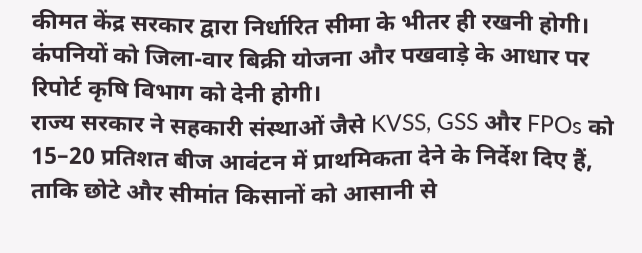कीमत केंद्र सरकार द्वारा निर्धारित सीमा के भीतर ही रखनी होगी। कंपनियों को जिला-वार बिक्री योजना और पखवाड़े के आधार पर रिपोर्ट कृषि विभाग को देनी होगी।
राज्य सरकार ने सहकारी संस्थाओं जैसे KVSS, GSS और FPOs को 15–20 प्रतिशत बीज आवंटन में प्राथमिकता देने के निर्देश दिए हैं, ताकि छोटे और सीमांत किसानों को आसानी से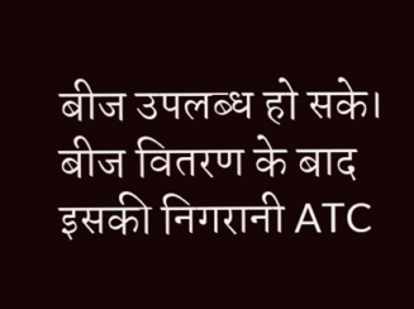बीज उपलब्ध हो सके। बीज वितरण के बाद इसकी निगरानी ATC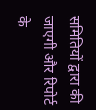समितियों द्वारा की जाएगी और रिपोर्ट के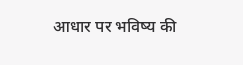आधार पर भविष्य की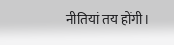नीतियां तय होंगी।